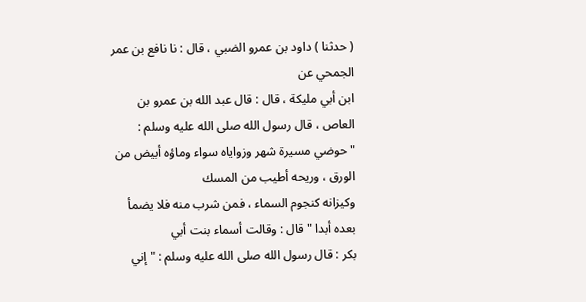( حدثنا ) داود بن عمرو الضبي ، قال : نا نافع بن عمر الجمحي عن
ابن أبي مليكة ، قال : قال عبد الله بن عمرو بن العاص ، قال رسول الله صلى الله عليه وسلم :
" حوضي مسيرة شهر وزواياه سواء وماؤه أبيض من الورق ، وريحه أطيب من المسك
وكيزانه كنجوم السماء ، فمن شرب منه فلا يضمأ بعده أبدا " قال : وقالت أسماء بنت أبي
بكر : قال رسول الله صلى الله عليه وسلم : " إني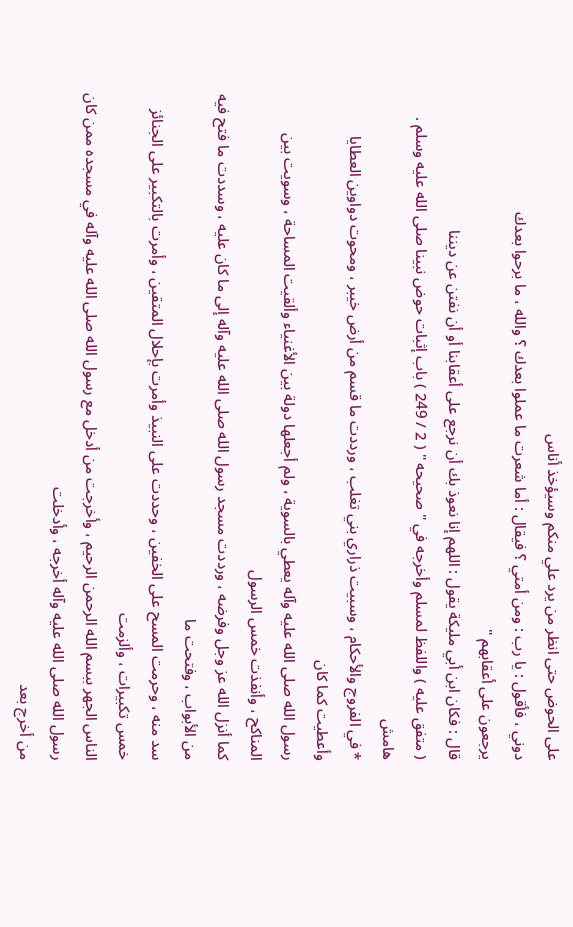على الحوض حتى انظر من يرد علي منكم وسيؤخذ أناس
دوني ، فأقول : يا رب : ومن أمتي ؟ فيقال : أما شعرت ما عملوا بعدك ؟ والله ، ما برحوا بعدك
يرجعون على أعقابهم "
قال : فكان ابن أبي مليكة يقول : اللهم إنا نعوذ بك أن نرجع على أعقابنا أو أن نفتن عن ديننا
( متفق عليه ) واللفظ لمسلم وأخرجه في " صحيحه " ( 2 / 249 ) باب إثبات حوض نبينا صلى الله عليه وسلم .
هامش
* في الفروج والأحكام ، وسبيت ذراري بني تغلب ، ورددت ما قسم من أرض خيبر ، ومحوت دواوين العطايا وأعطيت كما كان
رسول الله صلى الله عليه وآله يعطي بالسوية ، ولم أجعلها دولة بين الأغنياء وألقيت المساحة ، وسويت بين المناكح ، وأنفذت خمس الرسول
كما أنزل الله عز وجل وفرضه ، ورددت مسجد رسول الله صلى الله عليه وآله إلى ما كان عليه ، وسددت ما فتح فيه من الأبواب ، وفتحت ما
سد منه ، وحرمت المسح على الخفين ، وحددت على النبيذ وأمرت بإحلال المتقين ، وأمرت بالتكبير على الجنائز خمس تكبيرات ، وألزمت
الناس الجهر ببسم الله الرحمن الرحيم ، وأخرجت من أدخل مع رسول الله صلى الله عليه وآله في مسجده ممن كان رسول الله صلى الله عليه وآله أخرجه ، وأدخلت
من أخرج بعد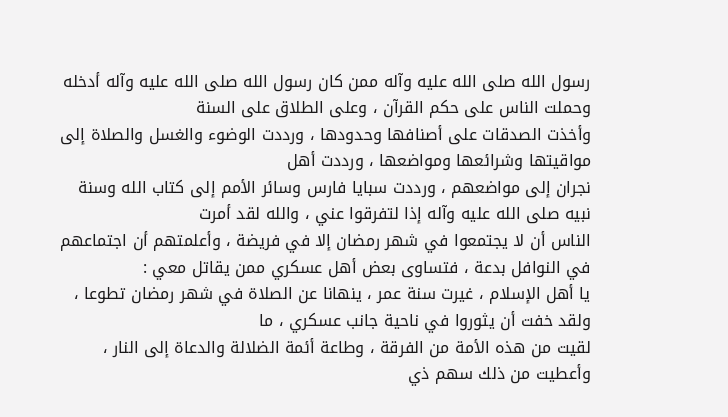رسول الله صلى الله عليه وآله ممن كان رسول الله صلى الله عليه وآله أدخله وحملت الناس على حكم القرآن ، وعلى الطلاق على السنة
وأخذت الصدقات على أصنافها وحدودها ، ورددت الوضوء والغسل والصلاة إلى مواقيتها وشرائعها ومواضعها ، ورددت أهل
نجران إلى مواضعهم ، ورددت سبايا فارس وسائر الأمم إلى كتاب الله وسنة نبيه صلى الله عليه وآله إذا لتفرقوا عني ، والله لقد أمرت
الناس أن لا يجتمعوا في شهر رمضان إلا في فريضة ، وأعلمتهم أن اجتماعهم في النوافل بدعة ، فتساوى بعض أهل عسكري ممن يقاتل معي :
يا أهل الإسلام ، غيرت سنة عمر ، ينهانا عن الصلاة في شهر رمضان تطوعا ، ولقد خفت أن يثوروا في ناحية جانب عسكري ، ما
لقيت من هذه الأمة من الفرقة ، وطاعة أئمة الضلالة والدعاة إلى النار ، وأعطيت من ذلك سهم ذي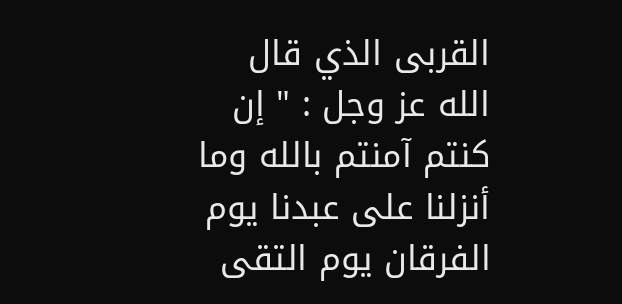القربى الذي قال
الله عز وجل : " إن كنتم آمنتم بالله وما أنزلنا على عبدنا يوم الفرقان يوم التقى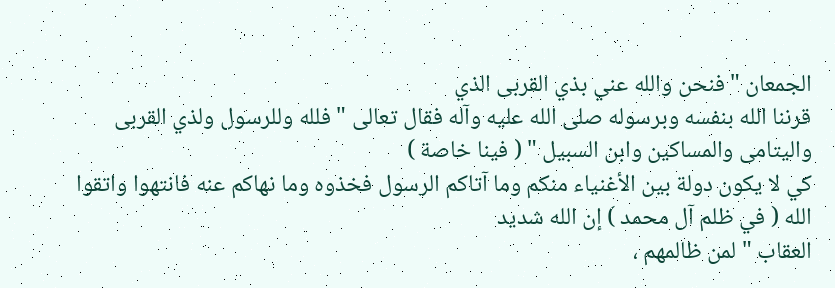الجمعان " فنحن والله عني بذي القربى الذي
قرننا الله بنفسه وبرسوله صلى الله عليه وآله فقال تعالى " فلله وللرسول ولذي القربى واليتامى والمساكين وابن السبيل " ( فينا خاصة )
كي لا يكون دولة بين الأغنياء منكم وما آتاكم الرسول فخذوه وما نهاكم عنه فانتهوا واتقوا الله ( في ظلم آل محمد ) إن الله شديد
العقاب " لمن ظالمهم ،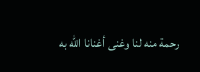رحمة منه لنا وغنى أغنانا الله به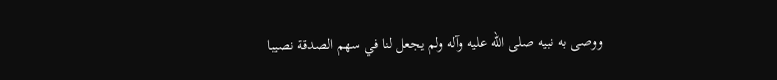ووصى به نبيه صلى الله عليه وآله ولم يجعل لنا في سهم الصدقة نصيبا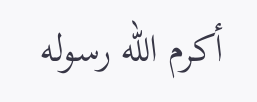أكرم الله رسوله